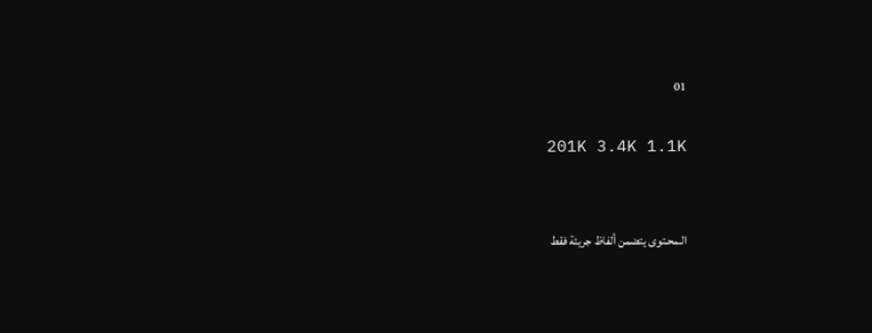01

201K 3.4K 1.1K


الـمحـتوى يتضمن ألفاظ جريئة فقط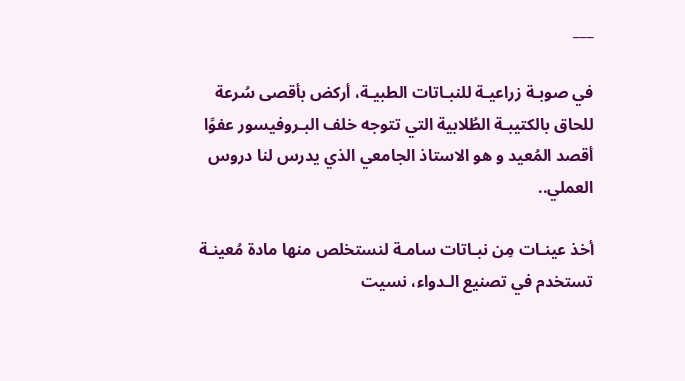___

في صوبـة زراعيـة للنبـاتات الطبيـة، أركض بأقصى سُرعة للحاق بالكتيبـة الطُلابية التي تتوجه خلف البـروفيسور عفوًا
أقصد المُعيد و هو الاستاذ الجامعي الذي يدرس لنا دروس العملي..

أخذ عينـات مِن نبـاتات سامـة لنستخلص منها مادة مُعينـة تستخدم في تصنيع الـدواء، نسيت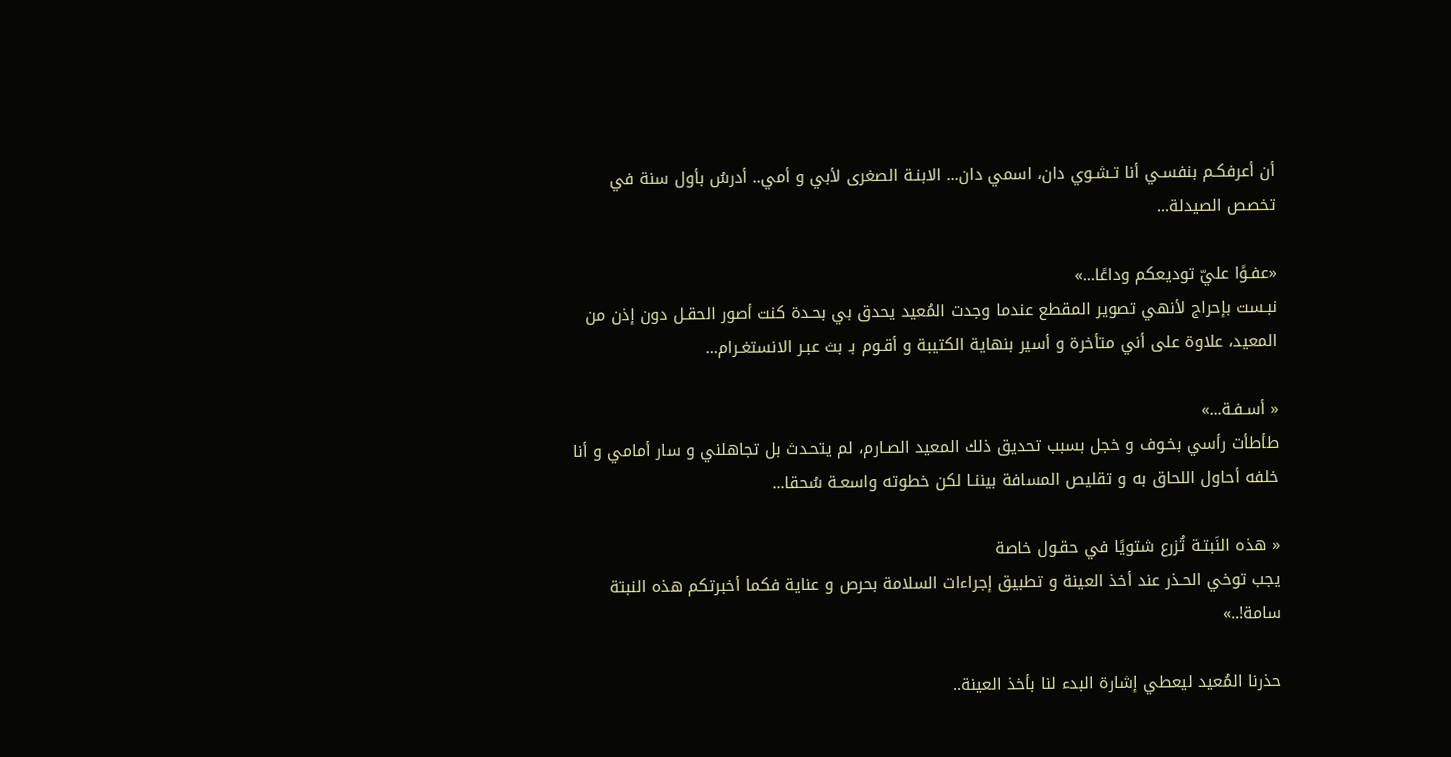أن أعرفكـم بنفسـي أنا تـشـوي دان، اسمي دان... الابنـة الصغرى لأبي و أمي.. أدرسُ بأول سنة في تخصص الصيدلة...

«عفـوًا عليّ توديعكم وداعًا...»
نبـست بإحراج لأنهي تصوير المقطع عندما وجدت المُعيد يحدق بي بحـدة كنت أصور الحقـل دون إذن من المعيد، علاوة على أني متأخرة و أسير بنهاية الكتيبة و أقـوم بـ بث عبـر الانستغـرام...

« أسـفـة...»
طأطأت رأسي بخـوف و خجل بسبب تحديق ذلك المعيد الصـارم، لم يتحـدث بل تجاهلني و سار أمامي و أنا خلفه أحاول اللحاق به و تقليص المسافة بيننـا لكن خطوته واسعـة سُحقا...

« هذه النَبتـة تُزرع شتويًا في حقـول خاصة
يجب توخي الحـذر عند أخذ العينة و تطبيق إجراءات السلامة بحرص و عناية فكما أخبرتكم هذه النبتة سامة!..»

حذرنا المُعيد ليعطي إشارة البدء لنا بأخذ العينة..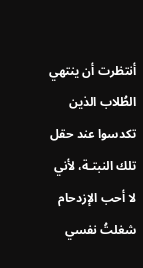أنتظرت أن ينتهي الطُلاب الذين تكدسوا عند حقل تلك النبتـة، لأني لا أحب الإزدحام شغلتُ نفسي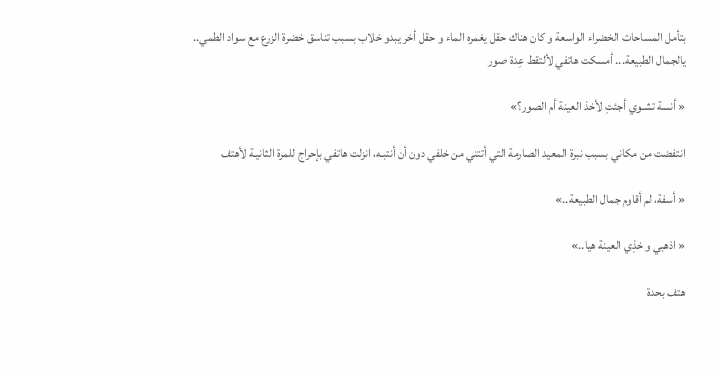بتأمل المساحات الخضراء الواسعة و كان هناك حقل يغمره الماء و حقل أخر يبدو خلاب بسبب تناسق خضرة الزرع مع سواد الطمي.. يالجمال الطبيعة... أمسكت هاتفي لألتقط عِدة صور

« أنسة تشـوي أجئتِ لأخذ العينة أم الصور؟»

انتفضت من مكاني بسبب نبرة المعيد الصارمة التي أتتني من خلفي دون أن أنتبـه، انزلت هاتفي بإحراج للمرة الثانيـة لأهتف

« أسفة، لم أقاوم جمال الطبيعة..»

« اذهبي و خذِي العينة هيا..»

هتف بحدة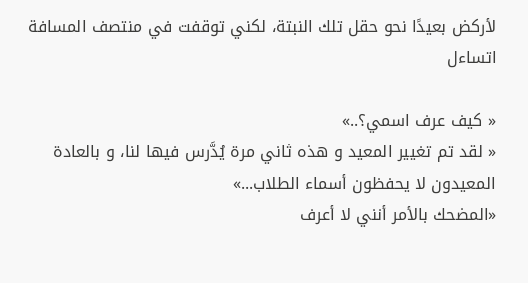لأركض بعيدًا نحو حقل تلك النبتة، لكني توقفت في منتصف المسافة اتساءل

« كيف عرف اسمي؟..»
« لقد تم تغيير المعيد و هذه ثاني مرة يُدَّرس فيها لنا، و بالعادة المعيدون لا يحفظون أسماء الطلاب...»
«المضحك بالأمر أنني لا أعرف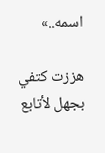اسمه..»

هززت كتفي بجهل لأتابع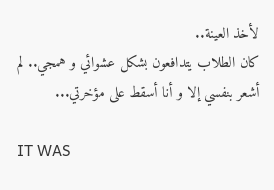لأخذ العينة..
كان الطلاب يتدافعون بشكل عشوائي و همجي.. لم أشعر بنفسي إلا و أنا أسقط على مؤخرتي...

IT WAS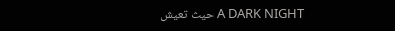A DARK NIGHT حيث تعيش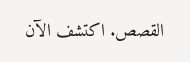القصص. اكتشف الآن